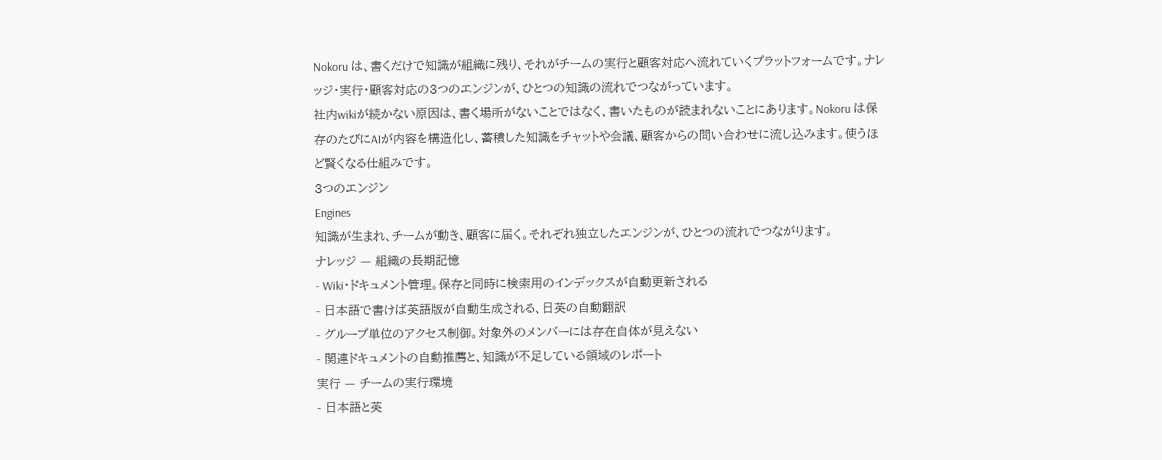Nokoru は、書くだけで知識が組織に残り、それがチームの実行と顧客対応へ流れていくプラットフォームです。ナレッジ・実行・顧客対応の3つのエンジンが、ひとつの知識の流れでつながっています。
社内wikiが続かない原因は、書く場所がないことではなく、書いたものが読まれないことにあります。Nokoru は保存のたびにAIが内容を構造化し、蓄積した知識をチャットや会議、顧客からの問い合わせに流し込みます。使うほど賢くなる仕組みです。
3つのエンジン
Engines
知識が生まれ、チームが動き、顧客に届く。それぞれ独立したエンジンが、ひとつの流れでつながります。
ナレッジ — 組織の長期記憶
- Wiki・ドキュメント管理。保存と同時に検索用のインデックスが自動更新される
- 日本語で書けば英語版が自動生成される、日英の自動翻訳
- グループ単位のアクセス制御。対象外のメンバーには存在自体が見えない
- 関連ドキュメントの自動推薦と、知識が不足している領域のレポート
実行 — チームの実行環境
- 日本語と英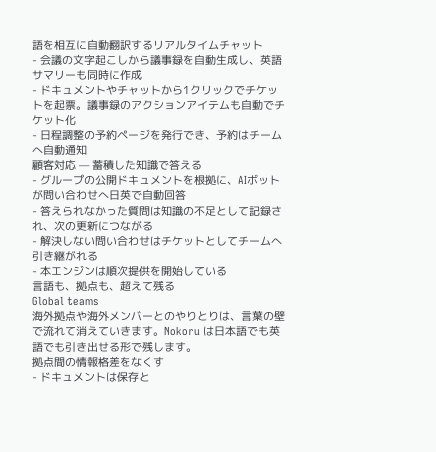語を相互に自動翻訳するリアルタイムチャット
- 会議の文字起こしから議事録を自動生成し、英語サマリーも同時に作成
- ドキュメントやチャットから1クリックでチケットを起票。議事録のアクションアイテムも自動でチケット化
- 日程調整の予約ページを発行でき、予約はチームへ自動通知
顧客対応 — 蓄積した知識で答える
- グループの公開ドキュメントを根拠に、AIボットが問い合わせへ日英で自動回答
- 答えられなかった質問は知識の不足として記録され、次の更新につながる
- 解決しない問い合わせはチケットとしてチームへ引き継がれる
- 本エンジンは順次提供を開始している
言語も、拠点も、超えて残る
Global teams
海外拠点や海外メンバーとのやりとりは、言葉の壁で流れて消えていきます。Nokoru は日本語でも英語でも引き出せる形で残します。
拠点間の情報格差をなくす
- ドキュメントは保存と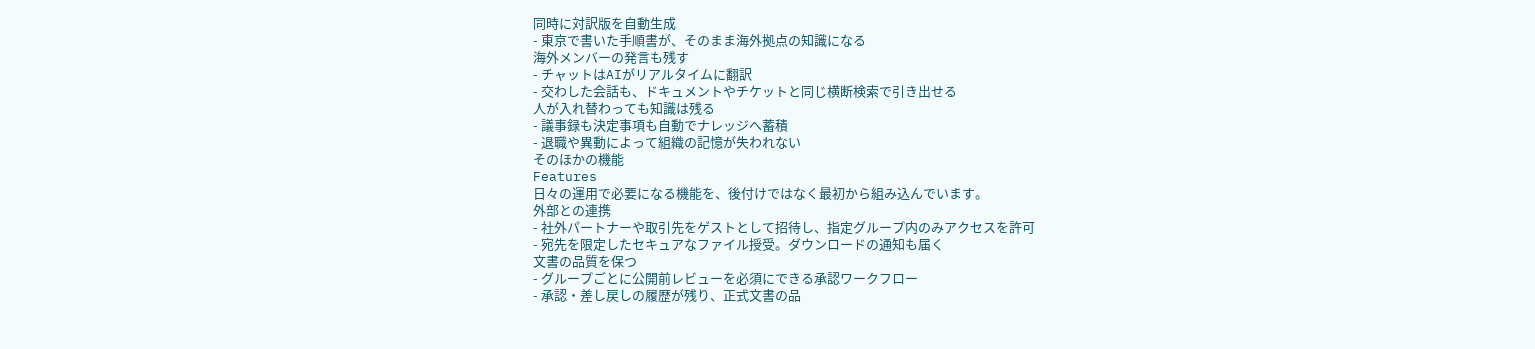同時に対訳版を自動生成
- 東京で書いた手順書が、そのまま海外拠点の知識になる
海外メンバーの発言も残す
- チャットはAIがリアルタイムに翻訳
- 交わした会話も、ドキュメントやチケットと同じ横断検索で引き出せる
人が入れ替わっても知識は残る
- 議事録も決定事項も自動でナレッジへ蓄積
- 退職や異動によって組織の記憶が失われない
そのほかの機能
Features
日々の運用で必要になる機能を、後付けではなく最初から組み込んでいます。
外部との連携
- 社外パートナーや取引先をゲストとして招待し、指定グループ内のみアクセスを許可
- 宛先を限定したセキュアなファイル授受。ダウンロードの通知も届く
文書の品質を保つ
- グループごとに公開前レビューを必須にできる承認ワークフロー
- 承認・差し戻しの履歴が残り、正式文書の品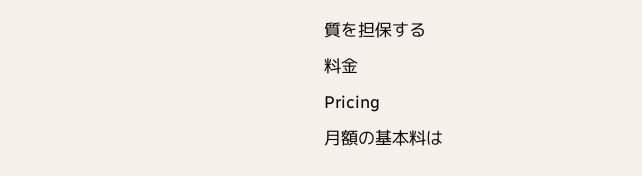質を担保する
料金
Pricing
月額の基本料は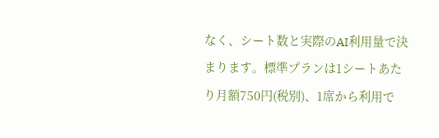なく、シート数と実際のAI利用量で決まります。標準プランは1シートあたり月額750円(税別)、1席から利用で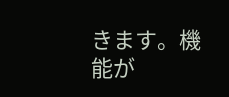きます。機能が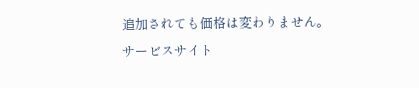追加されても価格は変わりません。
サービスサイト